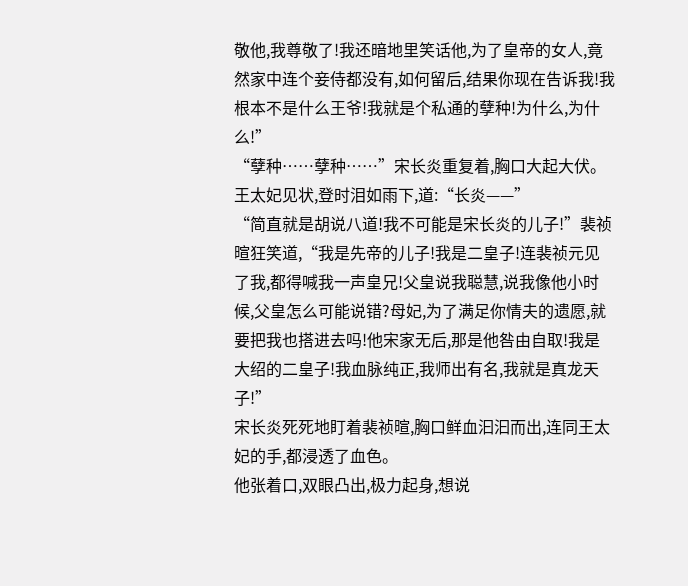敬他,我尊敬了!我还暗地里笑话他,为了皇帝的女人,竟然家中连个妾侍都没有,如何留后,结果你现在告诉我!我根本不是什么王爷!我就是个私通的孽种!为什么,为什么!”
“孽种……孽种……”宋长炎重复着,胸口大起大伏。
王太妃见状,登时泪如雨下,道:“长炎——”
“简直就是胡说八道!我不可能是宋长炎的儿子!”裴祯暄狂笑道,“我是先帝的儿子!我是二皇子!连裴祯元见了我,都得喊我一声皇兄!父皇说我聪慧,说我像他小时候,父皇怎么可能说错?母妃,为了满足你情夫的遗愿,就要把我也搭进去吗!他宋家无后,那是他咎由自取!我是大绍的二皇子!我血脉纯正,我师出有名,我就是真龙天子!”
宋长炎死死地盯着裴祯暄,胸口鲜血汩汩而出,连同王太妃的手,都浸透了血色。
他张着口,双眼凸出,极力起身,想说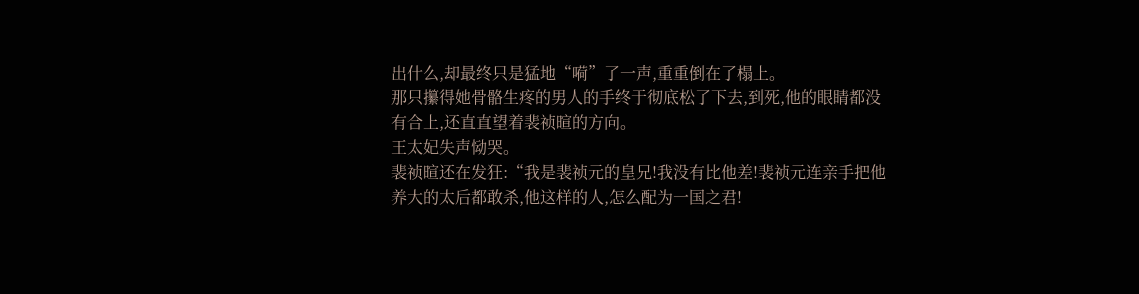出什么,却最终只是猛地“嗬”了一声,重重倒在了榻上。
那只攥得她骨骼生疼的男人的手终于彻底松了下去,到死,他的眼睛都没有合上,还直直望着裴祯暄的方向。
王太妃失声恸哭。
裴祯暄还在发狂:“我是裴祯元的皇兄!我没有比他差!裴祯元连亲手把他养大的太后都敢杀,他这样的人,怎么配为一国之君!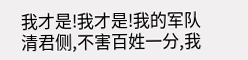我才是!我才是!我的军队清君侧,不害百姓一分,我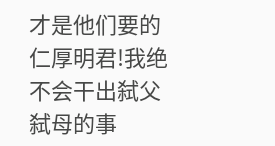才是他们要的仁厚明君!我绝不会干出弑父弑母的事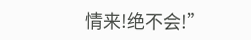情来!绝不会!”